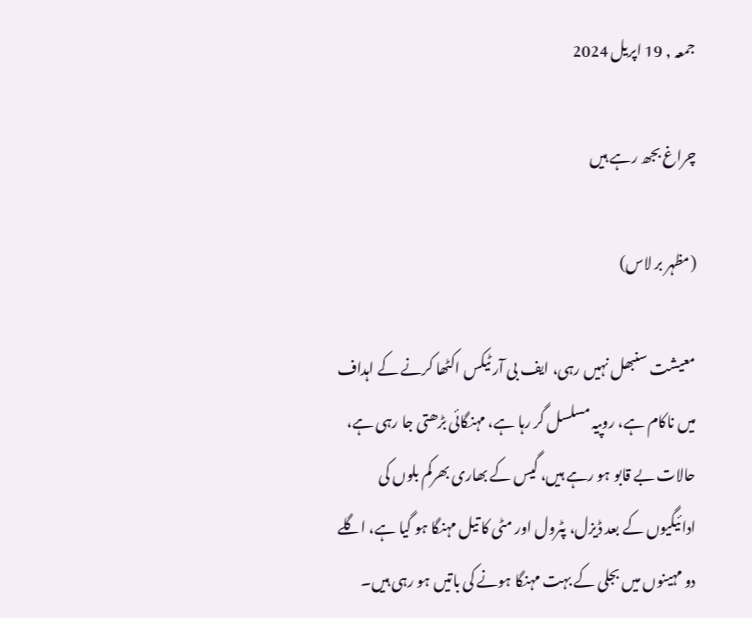جمعہ , 19 اپریل 2024

چراغ بجھ رہے ہیں

(مظہر بر لاس)

معیشت سنبھل نہیں رہی، ایف بی آر ٹیکس اکٹھا کرنے کے اہداف میں ناکام ہے، روپیہ مسلسل گر رہا ہے، مہنگائی بڑھتی جا رہی ہے، حالات بے قابو ہو رہے ہیں، گیس کے بھاری بھرکم بلوں کی ادائیگیوں کے بعد ڈیزل، پٹرول اور مٹی کا تیل مہنگا ہو گیا ہے، اگلے دو مہینوں میں بجلی کے بہت مہنگا ہونے کی باتیں ہو رہی ہیں۔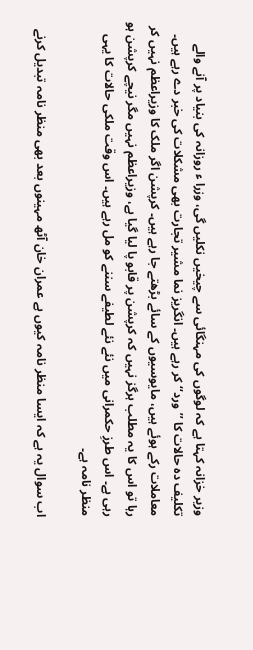وزیر خزانہ کہتا ہے کہ لوگوں کی مہنگائی سے چیخیں نکلیں گی، وزرا ء روزانہ کی بنیاد پر آنے والے تکلیف دہ حالات کا ’’ورد‘‘ کر رہے ہیں۔ انگریز نما مشیر تجارت بھی مشکلات کی خبر دے رہے ہیں۔ معاملات رکے ہوئے ہیں، مایوسیوں کے سائے بڑھتے جا رہے ہیں۔ کرپشن اگر ملک کا وزیراعظم نہیں کر رہا تو اس کا یہ مطلب ہرگز نہیں کہ کرپشن پر قابو پا لیا گیا ہے، وزیراعظم نہیں مگر نیچے کرپشن ہو رہی ہے۔ اس طرزِ حکمرانی میں نئے نئے لطیفے سننے کو مل رہے ہیں۔ اس وقت ملکی حالات کا یہی منظر نامہ ہے۔

اب سوال یہ ہے کہ ایسا منظر نامہ کیوں ہے عمران خان آٹھ مہینوں بعد بھی منظر نامہ تبدیل کرنے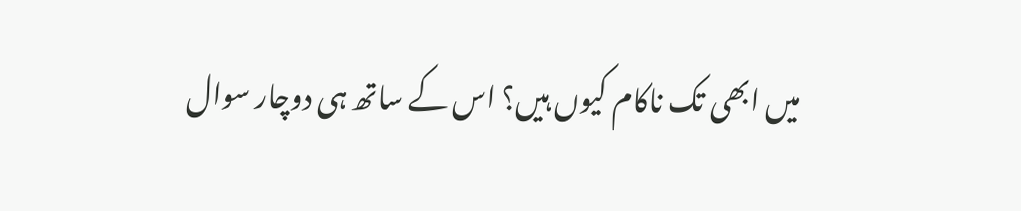میں ابھی تک ناکام کیوں ہیں؟ اس کے ساتھ ہی دوچار سوال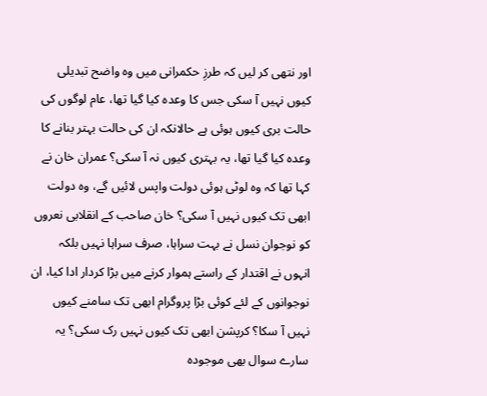اور نتھی کر لیں کہ طرزِ حکمرانی میں وہ واضح تبدیلی کیوں نہیں آ سکی جس کا وعدہ کیا گیا تھا، عام لوگوں کی حالت بری کیوں ہوئی ہے حالانکہ ان کی حالت بہتر بنانے کا وعدہ کیا گیا تھا، یہ بہتری کیوں نہ آ سکی؟ عمران خان نے کہا تھا کہ وہ لوٹی ہوئی دولت واپس لائیں گے، وہ دولت ابھی تک کیوں نہیں آ سکی؟ خان صاحب کے انقلابی نعروں کو نوجوان نسل نے بہت سراہا، صرف سراہا نہیں بلکہ انہوں نے اقتدار کے راستے ہموار کرنے میں بڑا کردار ادا کیا، ان نوجوانوں کے لئے کوئی بڑا پروگرام ابھی تک سامنے کیوں نہیں آ سکا؟ کرپشن ابھی تک کیوں نہیں رک سکی؟ یہ سارے سوال بھی موجودہ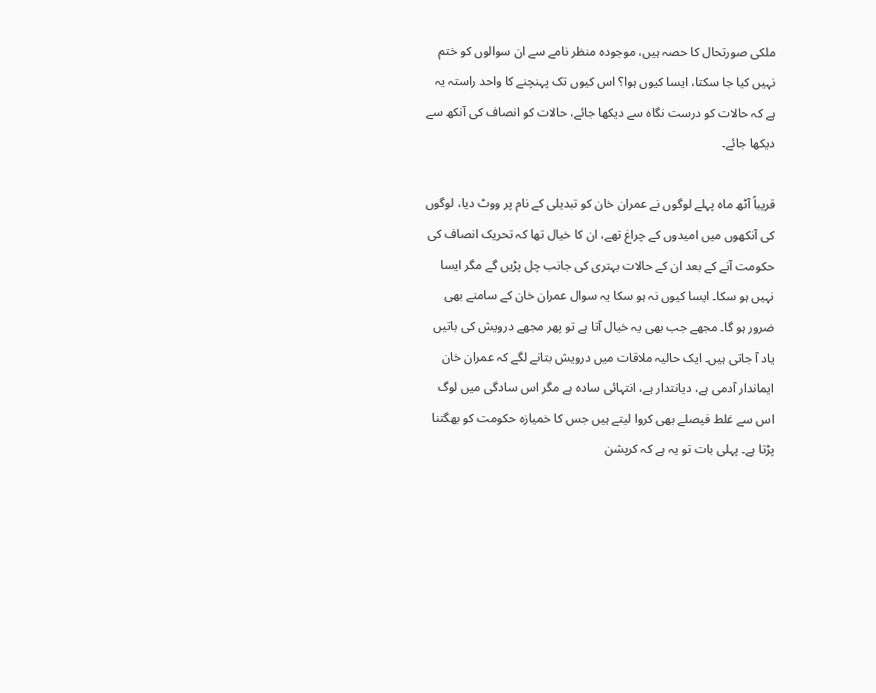ملکی صورتحال کا حصہ ہیں، موجودہ منظر نامے سے ان سوالوں کو ختم نہیں کیا جا سکتا، ایسا کیوں ہوا؟ اس کیوں تک پہنچنے کا واحد راستہ یہ ہے کہ حالات کو درست نگاہ سے دیکھا جائے، حالات کو انصاف کی آنکھ سے دیکھا جائے۔

قریباً آٹھ ماہ پہلے لوگوں نے عمران خان کو تبدیلی کے نام پر ووٹ دیا، لوگوں کی آنکھوں میں امیدوں کے چراغ تھے، ان کا خیال تھا کہ تحریک انصاف کی حکومت آنے کے بعد ان کے حالات بہتری کی جانب چل پڑیں گے مگر ایسا نہیں ہو سکا۔ ایسا کیوں نہ ہو سکا یہ سوال عمران خان کے سامنے بھی ضرور ہو گا۔ مجھے جب بھی یہ خیال آتا ہے تو پھر مجھے درویش کی باتیں یاد آ جاتی ہیں۔ ایک حالیہ ملاقات میں درویش بتانے لگے کہ عمران خان ایماندار آدمی ہے، دیانتدار ہے، انتہائی سادہ ہے مگر اس سادگی میں لوگ اس سے غلط فیصلے بھی کروا لیتے ہیں جس کا خمیازہ حکومت کو بھگتنا پڑتا ہے۔ پہلی بات تو یہ ہے کہ کرپشن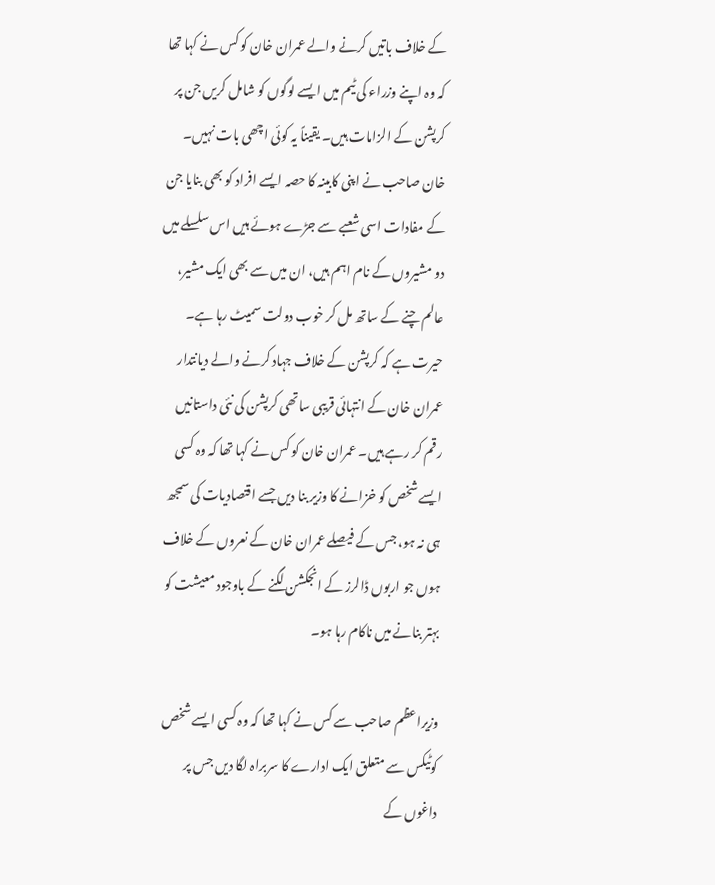کے خلاف باتیں کرنے والے عمران خان کو کس نے کہا تھا کہ وہ اپنے وزراء کی ٹیم میں ایسے لوگوں کو شامل کریں جن پر کرپشن کے الزامات ہیں۔ یقیناً یہ کوئی اچھی بات نہیں۔ خان صاحب نے اپنی کابینہ کا حصہ ایسے افراد کو بھی بنایا جن کے مفادات اسی شعبے سے جڑے ہوئے ہیں اس سلسلے میں دو مشیروں کے نام اہم ہیں، ان میں سے بھی ایک مشیر، عالم چنے کے ساتھ مل کر خوب دولت سمیٹ رہا ہے۔ حیرت ہے کہ کرپشن کے خلاف جہاد کرنے والے دیانتدار عمران خان کے انتہائی قریبی ساتھی کرپشن کی نئی داستانیں رقم کر رہے ہیں۔ عمران خان کو کس نے کہا تھا کہ وہ کسی ایسے شخص کو خزانے کا وزیر بنا دیں جسے اقتصادیات کی سمجھ ہی نہ ہو، جس کے فیصلے عمران خان کے نعروں کے خلاف ہوں جو اربوں ڈالرز کے انجکشن لگنے کے باوجود معیشت کو بہتر بنانے میں ناکام رہا ہو۔

وزیراعظم صاحب سے کس نے کہا تھا کہ وہ کسی ایسے شخص کوٹیکس سے متعلق ایک ادارے کا سربراہ لگا دیں جس پر داغوں کے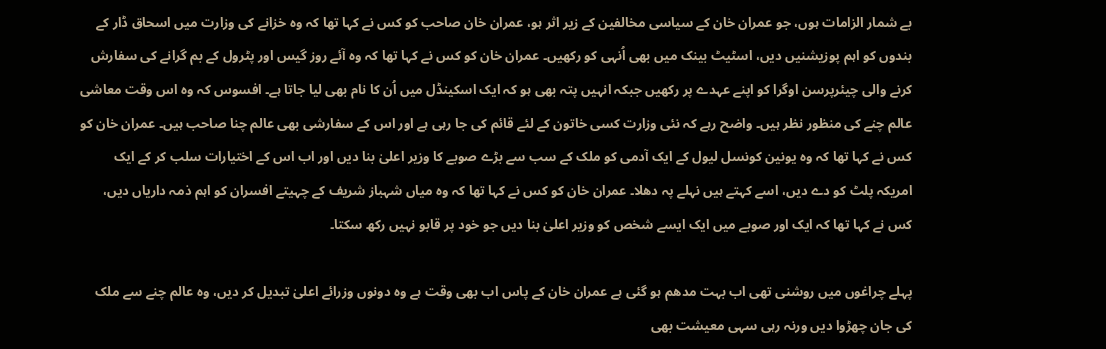بے شمار الزامات ہوں، جو عمران خان کے سیاسی مخالفین کے زیر اثر ہو، عمران خان صاحب کو کس نے کہا تھا کہ وہ خزانے کی وزارت میں اسحاق ڈار کے بندوں کو اہم پوزیشنیں دیں، اسٹیٹ بینک میں بھی اُنہی کو رکھیں۔ عمران خان کو کس نے کہا تھا کہ وہ آئے روز گیس اور پٹرول کے بم گرانے کی سفارش کرنے والی چیئرپرسن اوگرا کو اپنے عہدے پر رکھیں جبکہ انہیں پتہ بھی ہو کہ ایک اسکینڈل میں اُن کا نام بھی لیا جاتا ہے۔ افسوس کہ وہ اس وقت معاشی عالم چنے کی منظور نظر ہیں۔ واضح رہے کہ نئی وزارت کسی خاتون کے لئے قائم کی جا رہی ہے اور اس کے سفارشی بھی عالم چنا صاحب ہیں۔ عمران خان کو کس نے کہا تھا کہ وہ یونین کونسل لیول کے ایک آدمی کو ملک کے سب سے بڑے صوبے کا وزیر اعلیٰ بنا دیں اور اب اس کے اختیارات سلب کر کے ایک امریکہ پلٹ کو دے دیں، اسے کہتے ہیں نہلے پہ دھلا۔ عمران خان کو کس نے کہا تھا کہ وہ میاں شہباز شریف کے چہیتے افسران کو اہم ذمہ داریاں دیں، کس نے کہا تھا کہ ایک اور صوبے میں ایک ایسے شخص کو وزیر اعلیٰ بنا دیں جو خود پر قابو نہیں رکھ سکتا۔

پہلے چراغوں میں روشنی تھی اب بہت مدھم ہو گئی ہے عمران خان کے پاس اب بھی وقت ہے وہ دونوں وزرائے اعلیٰ تبدیل کر دیں، وہ عالم چنے سے ملک کی جان چھڑوا دیں ورنہ رہی سہی معیشت بھی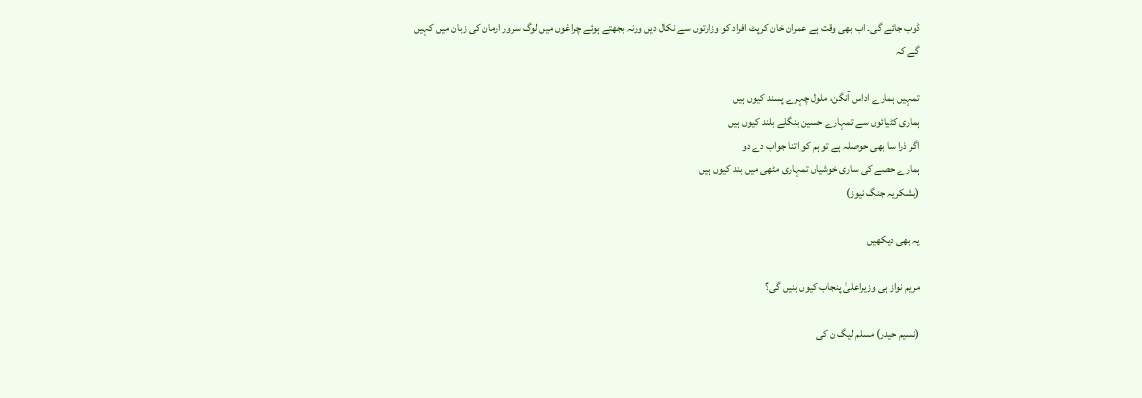ڈوب جائے گی۔ اب بھی وقت ہے عمران خان کرپٹ افراد کو وزارتوں سے نکال دیں ورنہ بجھتے ہوئے چراغوں میں لوگ سرور ارمان کی زبان میں کہیں گے کہ

تمہیں ہمارے اداس آنگن، ملول چہرے پسند کیوں ہیں
ہماری کٹیائوں سے تمہارے حسین بنگلے بلند کیوں ہیں
اگر ذرا سا بھی حوصلہ ہے تو ہم کو اتنا جواب دے دو
ہمارے حصے کی ساری خوشیاں تمہاری مٹھی میں بند کیوں ہیں
(بشکریہ جنگ نیوز)

یہ بھی دیکھیں

مریم نواز ہی وزیراعلیٰ پنجاب کیوں بنیں گی؟

(نسیم حیدر) مسلم لیگ ن کی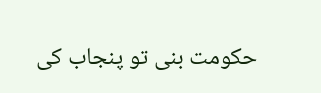حکومت بنی تو پنجاب کی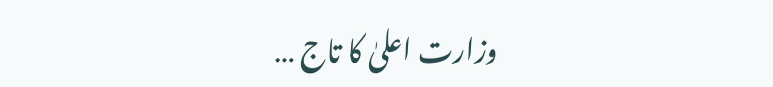وزارت اعلیٰ کا تاج …